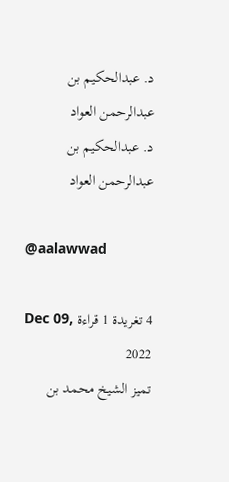د. عبدالحكيم بن عبدالرحمن العواد
د. عبدالحكيم بن عبدالرحمن العواد

@aalawwad

4 تغريدة 1 قراءة Dec 09, 2022
تميز الشيخ محمد بن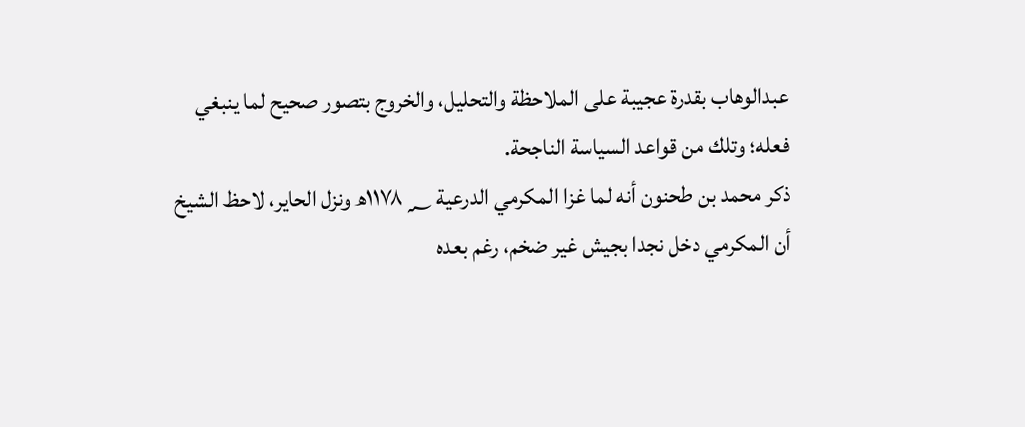عبدالوهاب بقدرة عجيبة على الملاحظة والتحليل، والخروج بتصور صحيح لما ينبغي فعله؛ وتلك من قواعد السياسة الناجحة.
ذكر محمد بن طحنون أنه لما غزا المكرمي الدرعية ؁ ١١٧٨ھ ونزل الحاير، لاحظ الشيخ أن المكرمي دخل نجدا بجيش غير ضخم، رغم بعده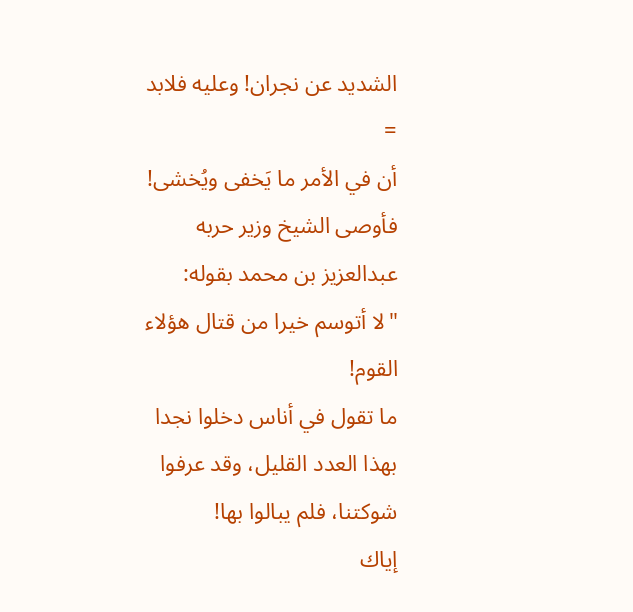الشديد عن نجران! وعليه فلابد
=
أن في الأمر ما يَخفى ويُخشى!
فأوصى الشيخ وزير حربه عبدالعزيز بن محمد بقوله:
"لا أتوسم خيرا من قتال هؤلاء القوم!
ما تقول في أناس دخلوا نجدا بهذا العدد القليل، وقد عرفوا شوكتنا، فلم يبالوا بها!
إياك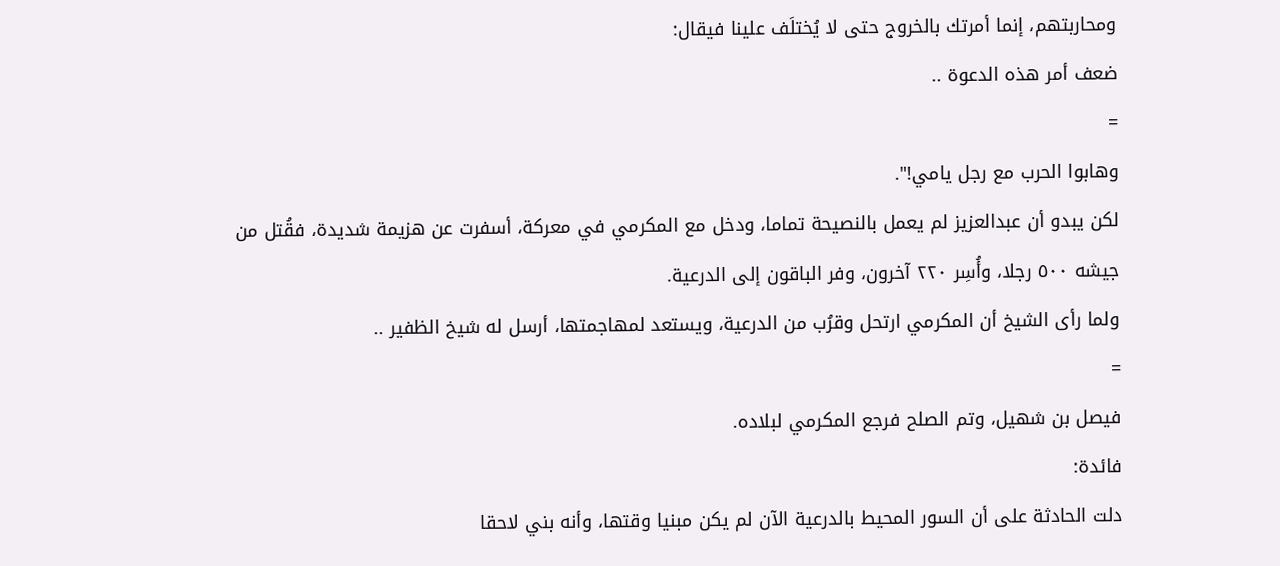ومحاربتهم، إنما أمرتك بالخروج حتى لا يُختلَف علينا فيقال:
ضعف أمر هذه الدعوة ..
=
وهابوا الحرب مع رجل يامي!".
لكن يبدو أن عبدالعزيز لم يعمل بالنصيحة تماما، ودخل مع المكرمي في معركة، أسفرت عن هزيمة شديدة، فقُتل من جيشه ٥٠٠ رجلا، وأُسِر ٢٢٠ آخرون، وفر الباقون إلى الدرعية.
ولما رأى الشيخ أن المكرمي ارتحل وقرُب من الدرعية، ويستعد لمهاجمتها، أرسل له شيخ الظفير ..
=
فيصل بن شهيل، وتم الصلح فرجع المكرمي لبلاده.
فائدة:
دلت الحادثة على أن السور المحيط بالدرعية الآن لم يكن مبنيا وقتها، وأنه بني لاحقا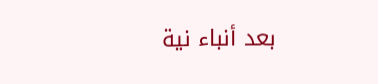بعد أنباء نية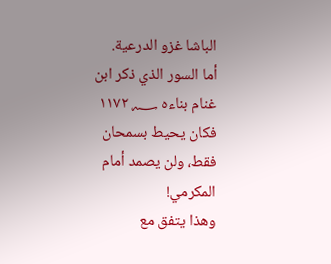الباشا غزو الدرعية.
أما السور الذي ذكر ابن غنام بناءه ؁ ١١٧٢ فكان يحيط بسمحان فقط، ولن يصمد أمام المكرمي!
وهذا يتفق مع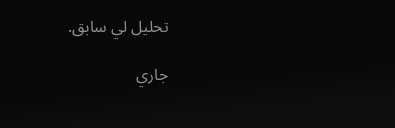تحليل لي سابق.

جاري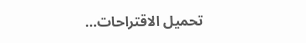تحميل الاقتراحات...